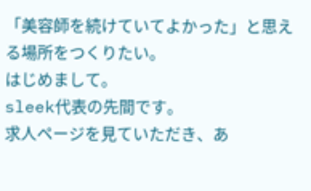「美容師を続けていてよかった」と思える場所をつくりたい。
はじめまして。
sleek代表の先間です。
求人ページを見ていただき、あ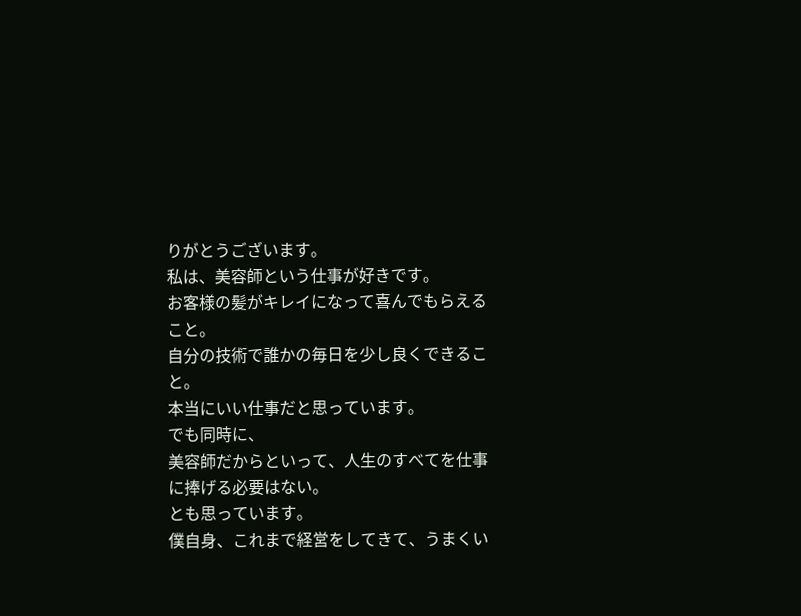りがとうございます。
私は、美容師という仕事が好きです。
お客様の髪がキレイになって喜んでもらえること。
自分の技術で誰かの毎日を少し良くできること。
本当にいい仕事だと思っています。
でも同時に、
美容師だからといって、人生のすべてを仕事に捧げる必要はない。
とも思っています。
僕自身、これまで経営をしてきて、うまくい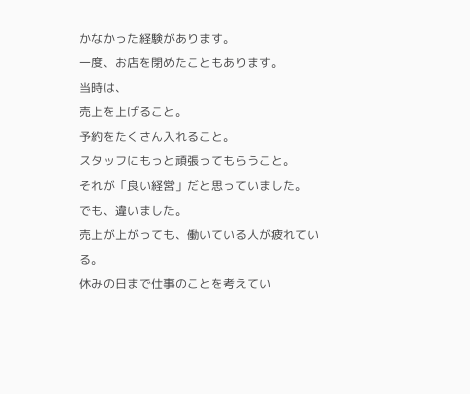かなかった経験があります。
一度、お店を閉めたこともあります。
当時は、
売上を上げること。
予約をたくさん入れること。
スタッフにもっと頑張ってもらうこと。
それが「良い経営」だと思っていました。
でも、違いました。
売上が上がっても、働いている人が疲れている。
休みの日まで仕事のことを考えてい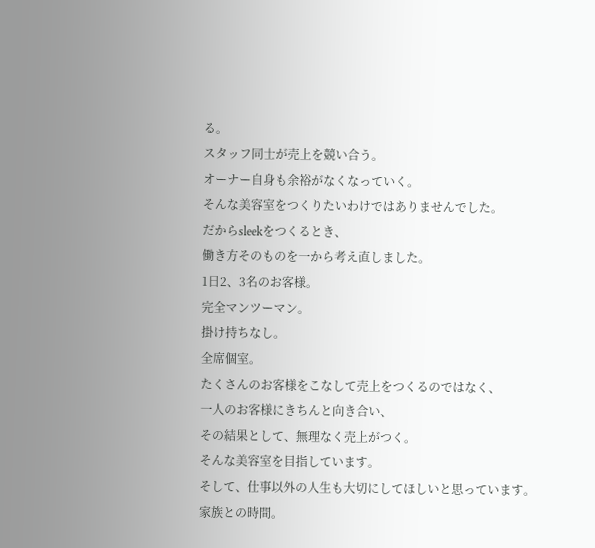る。
スタッフ同士が売上を競い合う。
オーナー自身も余裕がなくなっていく。
そんな美容室をつくりたいわけではありませんでした。
だからsleekをつくるとき、
働き方そのものを一から考え直しました。
1日2、3名のお客様。
完全マンツーマン。
掛け持ちなし。
全席個室。
たくさんのお客様をこなして売上をつくるのではなく、
一人のお客様にきちんと向き合い、
その結果として、無理なく売上がつく。
そんな美容室を目指しています。
そして、仕事以外の人生も大切にしてほしいと思っています。
家族との時間。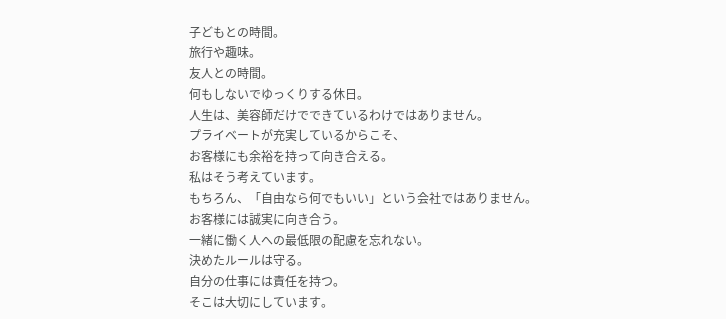子どもとの時間。
旅行や趣味。
友人との時間。
何もしないでゆっくりする休日。
人生は、美容師だけでできているわけではありません。
プライベートが充実しているからこそ、
お客様にも余裕を持って向き合える。
私はそう考えています。
もちろん、「自由なら何でもいい」という会社ではありません。
お客様には誠実に向き合う。
一緒に働く人への最低限の配慮を忘れない。
決めたルールは守る。
自分の仕事には責任を持つ。
そこは大切にしています。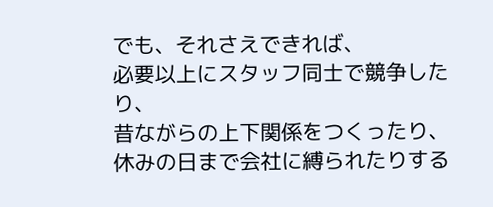でも、それさえできれば、
必要以上にスタッフ同士で競争したり、
昔ながらの上下関係をつくったり、
休みの日まで会社に縛られたりする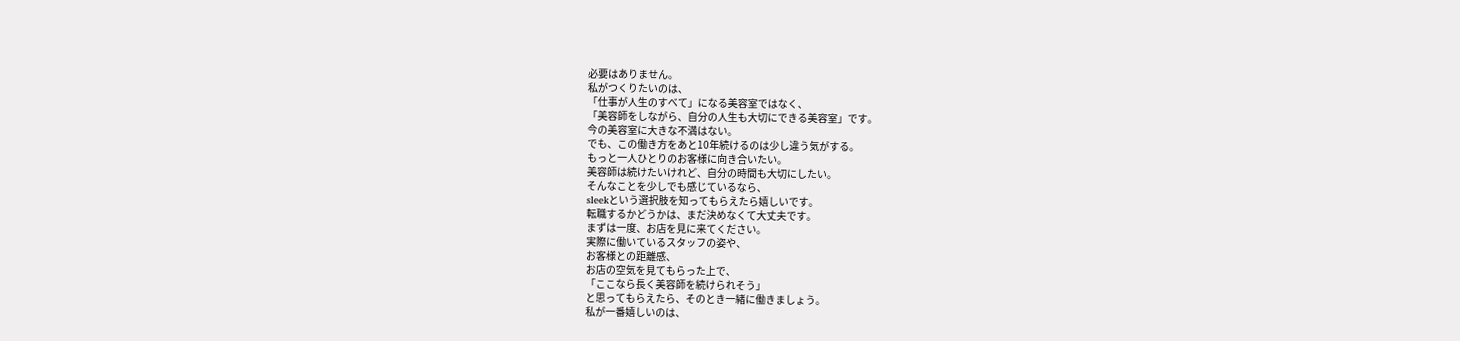必要はありません。
私がつくりたいのは、
「仕事が人生のすべて」になる美容室ではなく、
「美容師をしながら、自分の人生も大切にできる美容室」です。
今の美容室に大きな不満はない。
でも、この働き方をあと10年続けるのは少し違う気がする。
もっと一人ひとりのお客様に向き合いたい。
美容師は続けたいけれど、自分の時間も大切にしたい。
そんなことを少しでも感じているなら、
sleekという選択肢を知ってもらえたら嬉しいです。
転職するかどうかは、まだ決めなくて大丈夫です。
まずは一度、お店を見に来てください。
実際に働いているスタッフの姿や、
お客様との距離感、
お店の空気を見てもらった上で、
「ここなら長く美容師を続けられそう」
と思ってもらえたら、そのとき一緒に働きましょう。
私が一番嬉しいのは、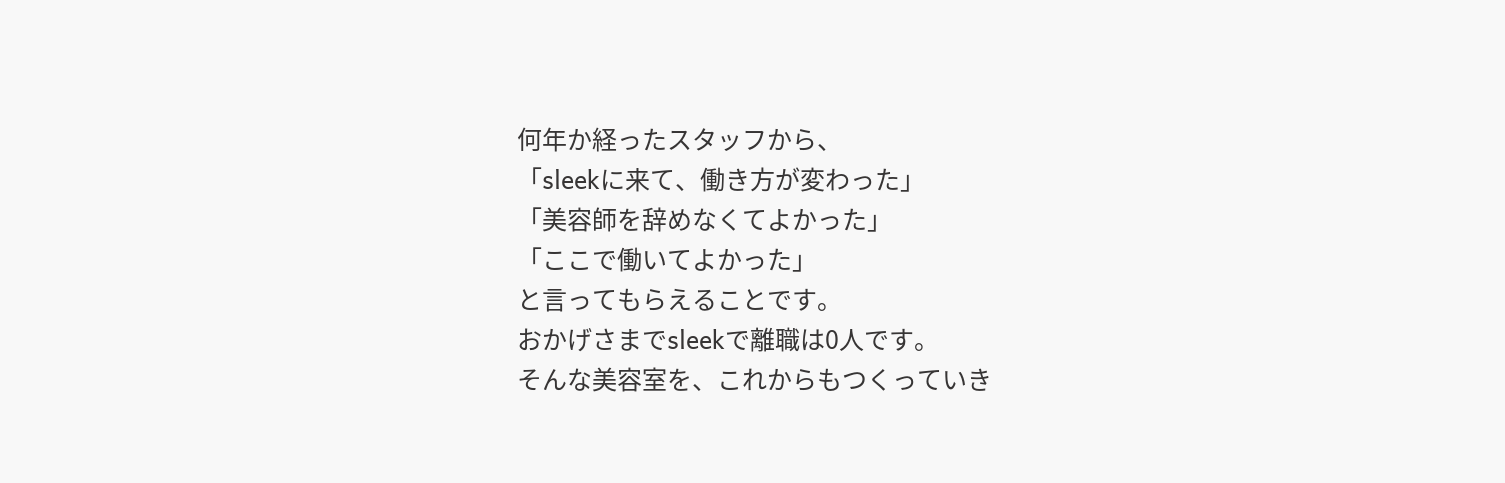何年か経ったスタッフから、
「sleekに来て、働き方が変わった」
「美容師を辞めなくてよかった」
「ここで働いてよかった」
と言ってもらえることです。
おかげさまでsleekで離職は0人です。
そんな美容室を、これからもつくっていき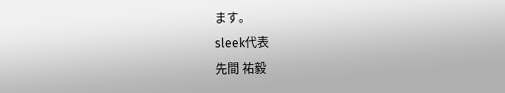ます。
sleek代表
先間 祐毅